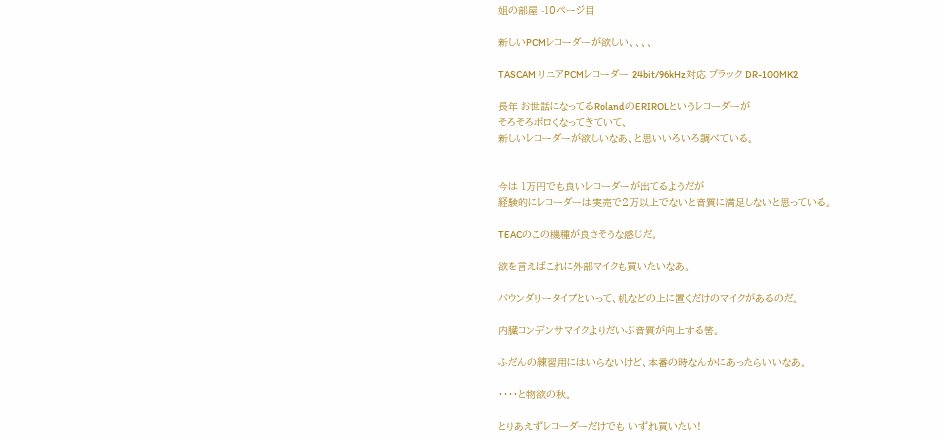姐の部屋 -10ページ目

新しいPCMレコーダーが欲しい、、、、

TASCAM リニアPCMレコーダー 24bit/96kHz対応 ブラック DR-100MK2

長年 お世話になってるRolandのERIROLというレコーダーが
そろそろボロくなってきていて、
新しいレコーダーが欲しいなあ、と思いいろいろ調べている。


今は 1万円でも良いレコーダーが出てるようだが
経験的にレコーダーは実売で2万以上でないと音質に満足しないと思っている。

TEACのこの機種が良さそうな感じだ。

欲を言えばこれに外部マイクも買いたいなあ。

バウンダリータイプといって、机などの上に置くだけのマイクがあるのだ。

内臓コンデンサマイクよりだいぶ音質が向上する筈。

ふだんの練習用にはいらないけど、本番の時なんかにあったらいいなあ。

・・・・と物欲の秋。

とりあえずレコーダーだけでも いずれ買いたい!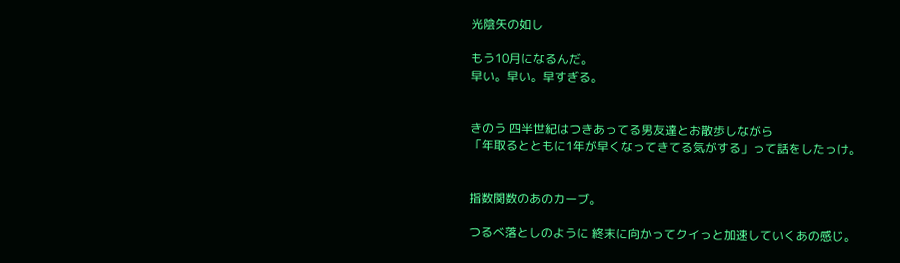光陰矢の如し

もう10月になるんだ。
早い。早い。早すぎる。


きのう 四半世紀はつきあってる男友達とお散歩しながら
「年取るとともに1年が早くなってきてる気がする」って話をしたっけ。


指数関数のあのカーブ。

つるべ落としのように 終末に向かってクイっと加速していくあの感じ。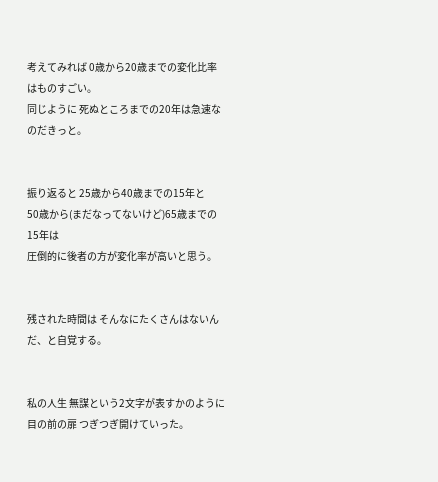考えてみれば 0歳から20歳までの変化比率はものすごい。
同じように 死ぬところまでの20年は急速なのだきっと。


振り返ると 25歳から40歳までの15年と
50歳から(まだなってないけど)65歳までの15年は
圧倒的に後者の方が変化率が高いと思う。


残された時間は そんなにたくさんはないんだ、と自覚する。


私の人生 無謀という2文字が表すかのように
目の前の扉 つぎつぎ開けていった。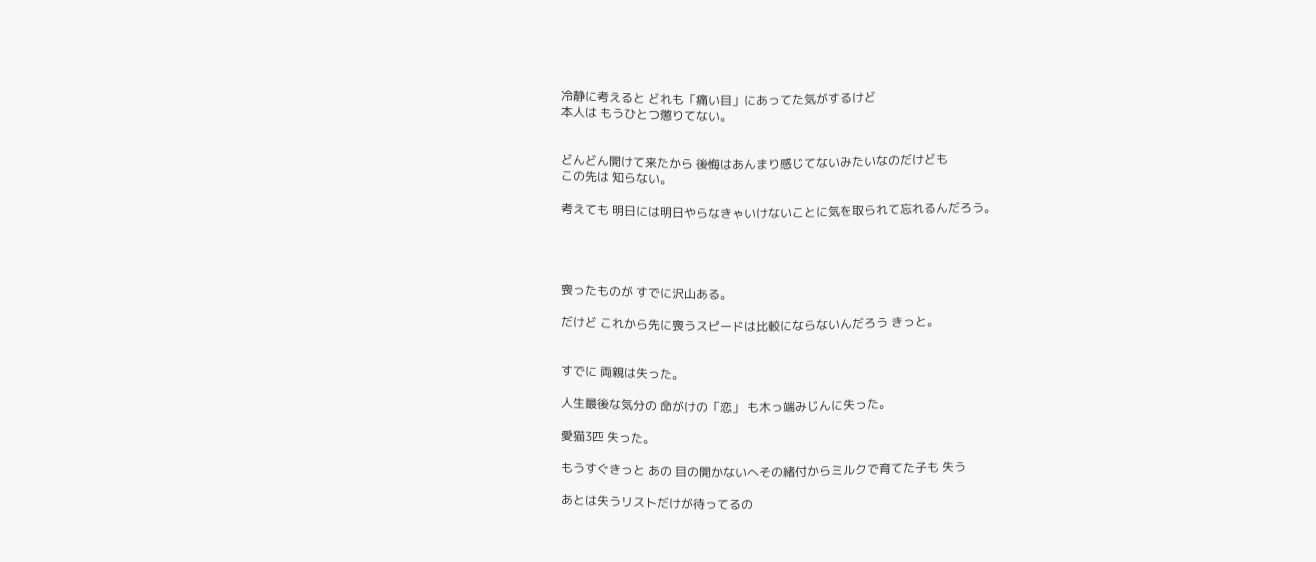冷静に考えると どれも「痛い目」にあってた気がするけど
本人は もうひとつ懲りてない。


どんどん開けて来たから 後悔はあんまり感じてないみたいなのだけども
この先は 知らない。

考えても 明日には明日やらなきゃいけないことに気を取られて忘れるんだろう。




喪ったものが すでに沢山ある。

だけど これから先に喪うスピードは比較にならないんだろう きっと。


すでに 両親は失った。

人生最後な気分の 命がけの「恋」 も木っ端みじんに失った。

愛猫3匹 失った。

もうすぐきっと あの 目の開かないへその緒付からミルクで育てた子も 失う

あとは失うリストだけが待ってるの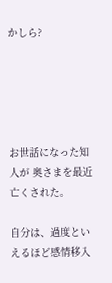かしら?





お世話になった知人が 奥さまを最近亡くされた。

自分は、過度といえるほど感情移入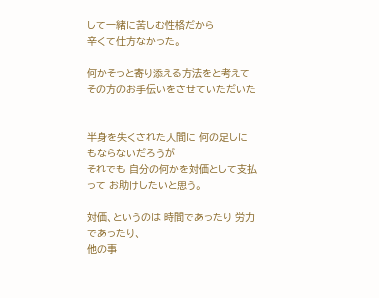して一緒に苦しむ性格だから
辛くて仕方なかった。

何かそっと寄り添える方法をと考えて
その方のお手伝いをさせていただいた


半身を失くされた人間に 何の足しにもならないだろうが
それでも 自分の何かを対価として支払って お助けしたいと思う。

対価、というのは 時間であったり 労力であったり、
他の事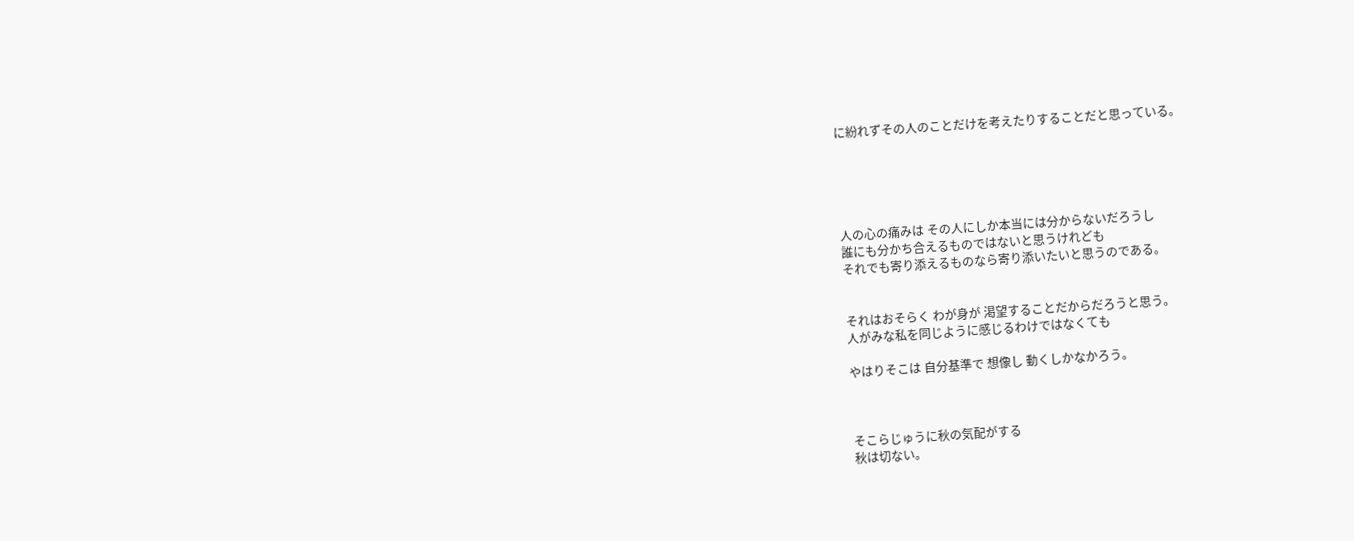に紛れずその人のことだけを考えたりすることだと思っている。





人の心の痛みは その人にしか本当には分からないだろうし
誰にも分かち合えるものではないと思うけれども
それでも寄り添えるものなら寄り添いたいと思うのである。


それはおそらく わが身が 渇望することだからだろうと思う。
人がみな私を同じように感じるわけではなくても

やはりそこは 自分基準で 想像し 動くしかなかろう。



そこらじゅうに秋の気配がする
秋は切ない。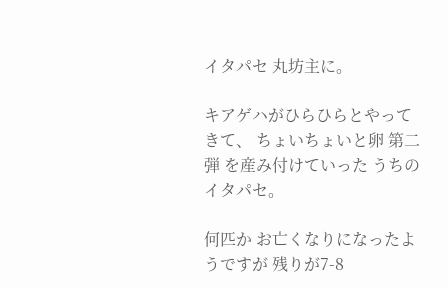イタパセ 丸坊主に。

キアゲハがひらひらとやってきて、 ちょいちょいと卵 第二弾 を産み付けていった うちのイタパセ。

何匹か お亡くなりになったようですが 残りが7-8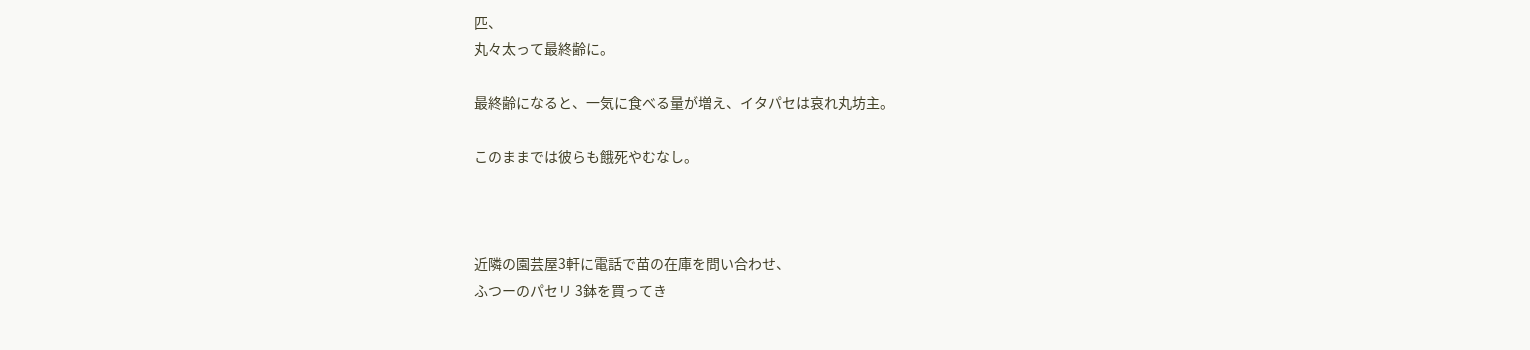匹、
丸々太って最終齢に。

最終齢になると、一気に食べる量が増え、イタパセは哀れ丸坊主。

このままでは彼らも餓死やむなし。



近隣の園芸屋3軒に電話で苗の在庫を問い合わせ、
ふつーのパセリ 3鉢を買ってき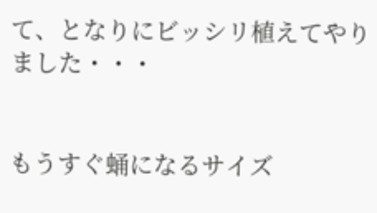て、となりにビッシリ植えてやりました・・・


もうすぐ蛹になるサイズ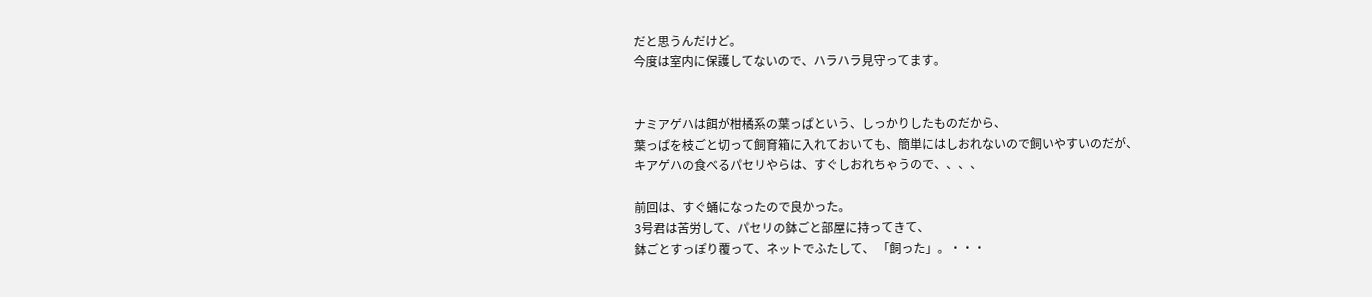だと思うんだけど。
今度は室内に保護してないので、ハラハラ見守ってます。


ナミアゲハは餌が柑橘系の葉っぱという、しっかりしたものだから、
葉っぱを枝ごと切って飼育箱に入れておいても、簡単にはしおれないので飼いやすいのだが、
キアゲハの食べるパセリやらは、すぐしおれちゃうので、、、、

前回は、すぐ蛹になったので良かった。
3号君は苦労して、パセリの鉢ごと部屋に持ってきて、
鉢ごとすっぽり覆って、ネットでふたして、 「飼った」。・・・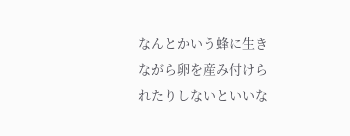なんとかいう蜂に生きながら卵を産み付けられたりしないといいな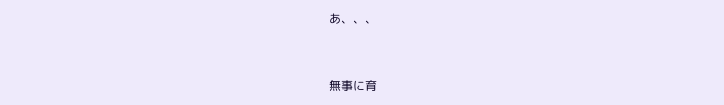あ、、、


無事に育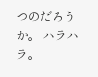つのだろうか。 ハラハラ。